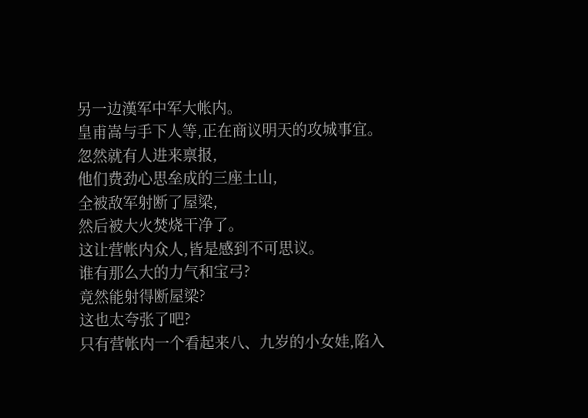另一边漢军中军大帐内。
皇甫嵩与手下人等,正在商议明天的攻城事宜。
忽然就有人进来禀报,
他们费劲心思垒成的三座土山,
全被敌军射断了屋梁,
然后被大火焚烧干净了。
这让营帐内众人,皆是感到不可思议。
谁有那么大的力气和宝弓?
竟然能射得断屋梁?
这也太夸张了吧?
只有营帐内一个看起来八、九岁的小女娃,陷入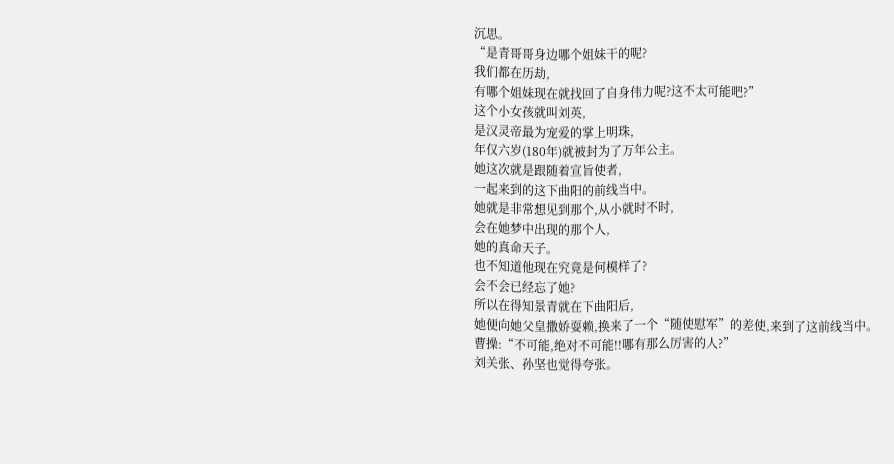沉思。
“是青哥哥身边哪个姐妹干的呢?
我们都在历劫,
有哪个姐妹现在就找回了自身伟力呢?这不太可能吧?”
这个小女孩就叫刘英,
是汉灵帝最为宠爱的掌上明珠,
年仅六岁(180年)就被封为了万年公主。
她这次就是跟随着宣旨使者,
一起来到的这下曲阳的前线当中。
她就是非常想见到那个,从小就时不时,
会在她梦中出现的那个人,
她的真命天子。
也不知道他现在究竟是何模样了?
会不会已经忘了她?
所以在得知景青就在下曲阳后,
她便向她父皇撒娇耍赖,换来了一个“随使慰军”的差使,来到了这前线当中。
曹操:“不可能,绝对不可能!!哪有那么厉害的人?”
刘关张、孙坚也觉得夸张。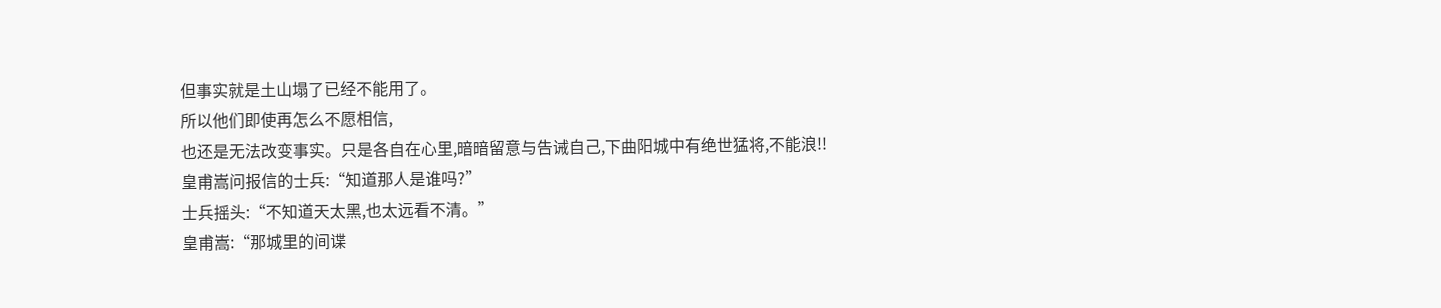但事实就是土山塌了已经不能用了。
所以他们即使再怎么不愿相信,
也还是无法改变事实。只是各自在心里,暗暗留意与告诫自己,下曲阳城中有绝世猛将,不能浪!!
皇甫嵩问报信的士兵:“知道那人是谁吗?”
士兵摇头:“不知道天太黑,也太远看不清。”
皇甫嵩:“那城里的间谍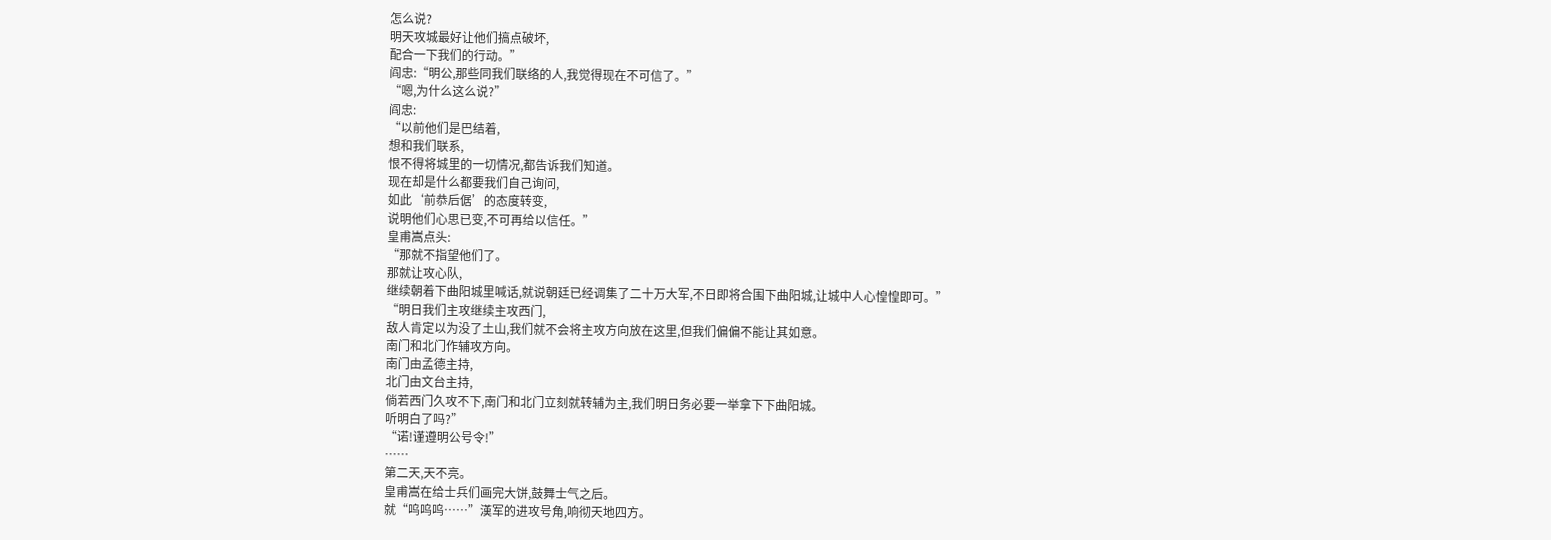怎么说?
明天攻城最好让他们搞点破坏,
配合一下我们的行动。”
阎忠:“明公,那些同我们联络的人,我觉得现在不可信了。”
“嗯,为什么这么说?”
阎忠:
“以前他们是巴结着,
想和我们联系,
恨不得将城里的一切情况,都告诉我们知道。
现在却是什么都要我们自己询问,
如此‘前恭后倨’的态度转变,
说明他们心思已变,不可再给以信任。”
皇甫嵩点头:
“那就不指望他们了。
那就让攻心队,
继续朝着下曲阳城里喊话,就说朝廷已经调集了二十万大军,不日即将合围下曲阳城,让城中人心惶惶即可。”
“明日我们主攻继续主攻西门,
敌人肯定以为没了土山,我们就不会将主攻方向放在这里,但我们偏偏不能让其如意。
南门和北门作辅攻方向。
南门由孟德主持,
北门由文台主持,
倘若西门久攻不下,南门和北门立刻就转辅为主,我们明日务必要一举拿下下曲阳城。
听明白了吗?”
“诺!谨遵明公号令!”
……
第二天,天不亮。
皇甫嵩在给士兵们画完大饼,鼓舞士气之后。
就“呜呜呜……”漢军的进攻号角,响彻天地四方。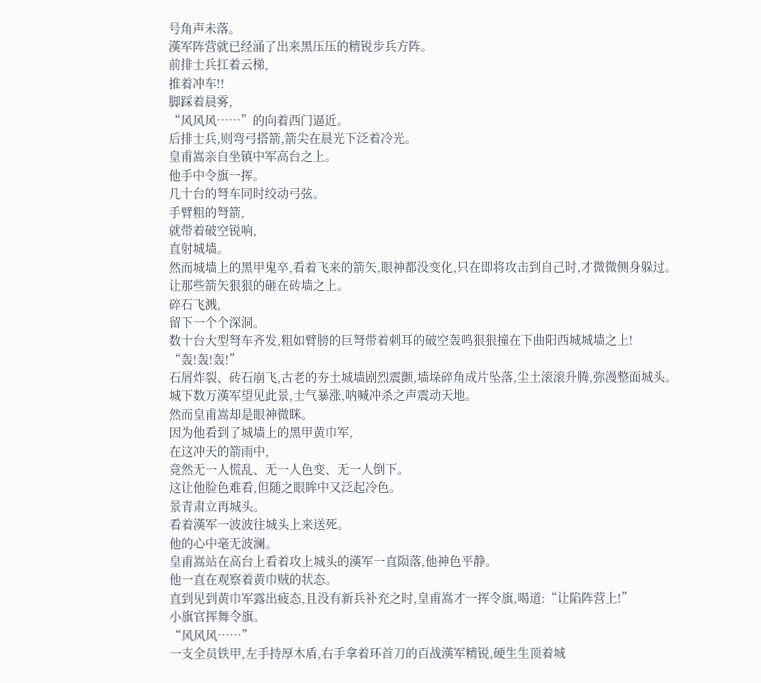号角声未落。
漢军阵营就已经涌了出来黑压压的精锐步兵方阵。
前排士兵扛着云梯,
推着冲车!!
脚踩着晨雾,
“风风风……”的向着西门逼近。
后排士兵,则弯弓搭箭,箭尖在晨光下泛着冷光。
皇甫嵩亲自坐镇中军高台之上。
他手中令旗一挥。
几十台的弩车同时绞动弓弦。
手臂粗的弩箭,
就带着破空锐响,
直射城墙。
然而城墙上的黑甲鬼卒,看着飞来的箭矢,眼神都没变化,只在即将攻击到自己时,才微微侧身躲过。
让那些箭矢狠狠的砸在砖墙之上。
碎石飞溅,
留下一个个深洞。
数十台大型弩车齐发,粗如臂膀的巨弩带着刺耳的破空轰鸣狠狠撞在下曲阳西城城墙之上!
“轰!轰!轰!”
石屑炸裂、砖石崩飞,古老的夯土城墙剧烈震颤,墙垛碎角成片坠落,尘土滚滚升腾,弥漫整面城头。
城下数万漢军望见此景,士气暴涨,呐喊冲杀之声震动天地。
然而皇甫嵩却是眼神微眯。
因为他看到了城墙上的黑甲黄巾军,
在这冲天的箭雨中,
竟然无一人慌乱、无一人色变、无一人倒下。
这让他脸色难看,但随之眼眸中又泛起冷色。
景青肃立再城头。
看着漢军一波波往城头上来送死。
他的心中毫无波澜。
皇甫嵩站在高台上看着攻上城头的漢军一直陨落,他神色平静。
他一直在观察着黄巾贼的状态。
直到见到黄巾军露出疲态,且没有新兵补充之时,皇甫嵩才一挥令旗,喝道:“让陷阵营上!”
小旗官挥舞令旗。
“风风风……”
一支全员铁甲,左手持厚木盾,右手拿着环首刀的百战漢军精锐,硬生生顶着城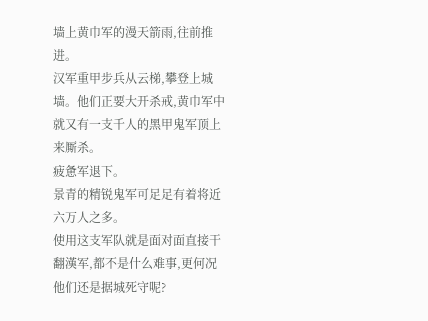墙上黄巾军的漫天箭雨,往前推进。
汉军重甲步兵从云梯,攀登上城墙。他们正要大开杀戒,黄巾军中就又有一支千人的黑甲鬼军顶上来厮杀。
疲惫军退下。
景青的精锐鬼军可足足有着将近六万人之多。
使用这支军队就是面对面直接干翻漢军,都不是什么难事,更何况他们还是据城死守呢?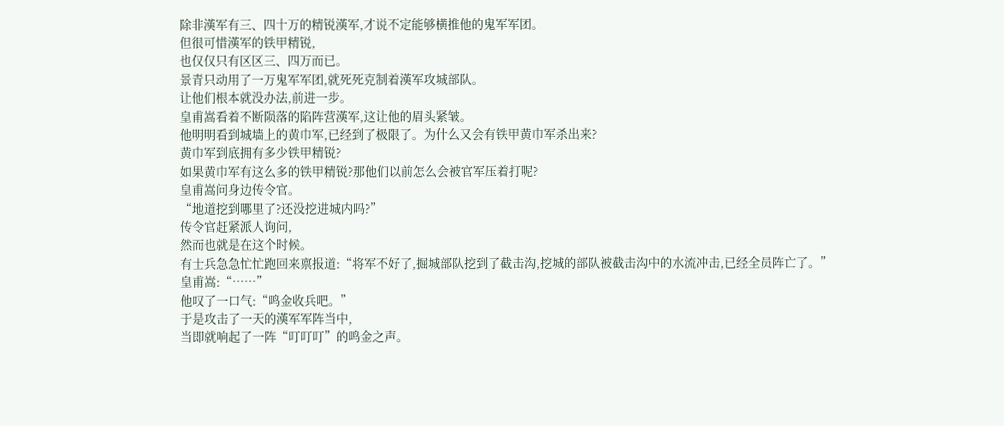除非漢军有三、四十万的精锐漢军,才说不定能够横推他的鬼军军团。
但很可惜漢军的铁甲精锐,
也仅仅只有区区三、四万而已。
景青只动用了一万鬼军军团,就死死克制着漢军攻城部队。
让他们根本就没办法,前进一步。
皇甫嵩看着不断陨落的陷阵营漢军,这让他的眉头紧皱。
他明明看到城墙上的黄巾军,已经到了极限了。为什么又会有铁甲黄巾军杀出来?
黄巾军到底拥有多少铁甲精锐?
如果黄巾军有这么多的铁甲精锐?那他们以前怎么会被官军压着打呢?
皇甫嵩问身边传令官。
“地道挖到哪里了?还没挖进城内吗?”
传令官赶紧派人询问,
然而也就是在这个时候。
有士兵急急忙忙跑回来禀报道:“将军不好了,掘城部队挖到了截击沟,挖城的部队被截击沟中的水流冲击,已经全员阵亡了。”
皇甫嵩:“……”
他叹了一口气:“鸣金收兵吧。”
于是攻击了一天的漢军军阵当中,
当即就响起了一阵“叮叮叮”的鸣金之声。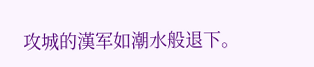攻城的漢军如潮水般退下。